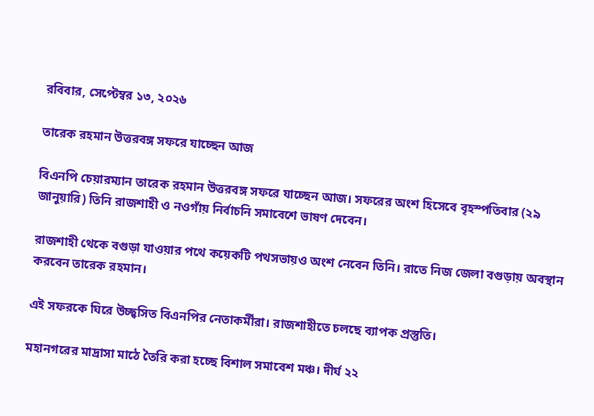রবিবার, সেপ্টেম্বর ১৩, ২০২৬

তারেক রহমান উত্তরবঙ্গ সফরে যাচ্ছেন আজ

বিএনপি চেয়ারম্যান তারেক রহমান উত্তরবঙ্গ সফরে যাচ্ছেন আজ। সফরের অংশ হিসেবে বৃহস্পতিবার (২৯ জানুয়ারি) তিনি রাজশাহী ও নওগাঁয় নির্বাচনি সমাবেশে ভাষণ দেবেন।

রাজশাহী থেকে বগুড়া যাওয়ার পথে কয়েকটি পথসভায়ও অংশ নেবেন তিনি। রাতে নিজ জেলা বগুড়ায় অবস্থান করবেন তারেক রহমান।

এই সফরকে ঘিরে উচ্ছ্বসিত বিএনপির নেতাকর্মীরা। রাজশাহীতে চলছে ব্যাপক প্রস্তুতি।

মহানগরের মাদ্রাসা মাঠে তৈরি করা হচ্ছে বিশাল সমাবেশ মঞ্চ। দীর্ঘ ২২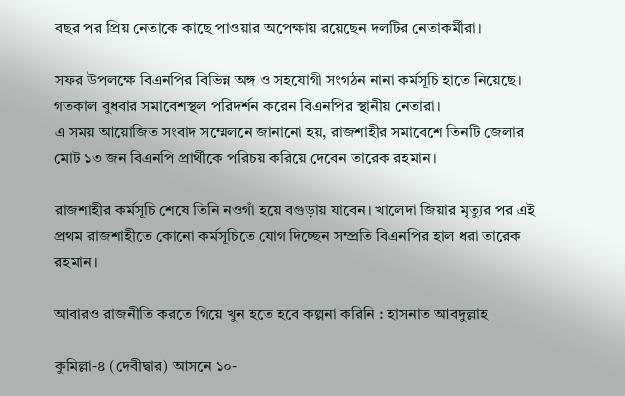বছর পর প্রিয় নেতাকে কাছে পাওয়ার অপেক্ষায় রয়েছেন দলটির নেতাকর্মীরা।

সফর উপলক্ষে বিএনপির বিভিন্ন অঙ্গ ও সহযোগী সংগঠন নানা কর্মসূচি হাতে নিয়েছে। গতকাল বুধবার সমাবেশস্থল পরিদর্শন করেন বিএনপির স্থানীয় নেতারা।
এ সময় আয়োজিত সংবাদ সম্মেলনে জানানো হয়, রাজশাহীর সমাবেশে তিনটি জেলার মোট ১৩ জন বিএনপি প্রার্থীকে পরিচয় করিয়ে দেবেন তারেক রহমান।

রাজশাহীর কর্মসূচি শেষে তিনি নওগাঁ হয়ে বগুড়ায় যাবেন। খালেদা জিয়ার মৃত্যুর পর এই প্রথম রাজশাহীতে কোনো কর্মসূচিতে যোগ দিচ্ছেন সম্প্রতি বিএনপির হাল ধরা তারেক রহমান।

আবারও রাজনীতি করতে গিয়ে খুন হতে হবে কল্পনা করিনি : হাসনাত আবদুল্লাহ

কুমিল্লা-৪ (দেবীদ্বার) আসনে ১০-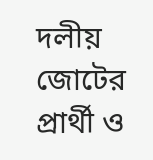দলীয় জোটের প্রার্থী ও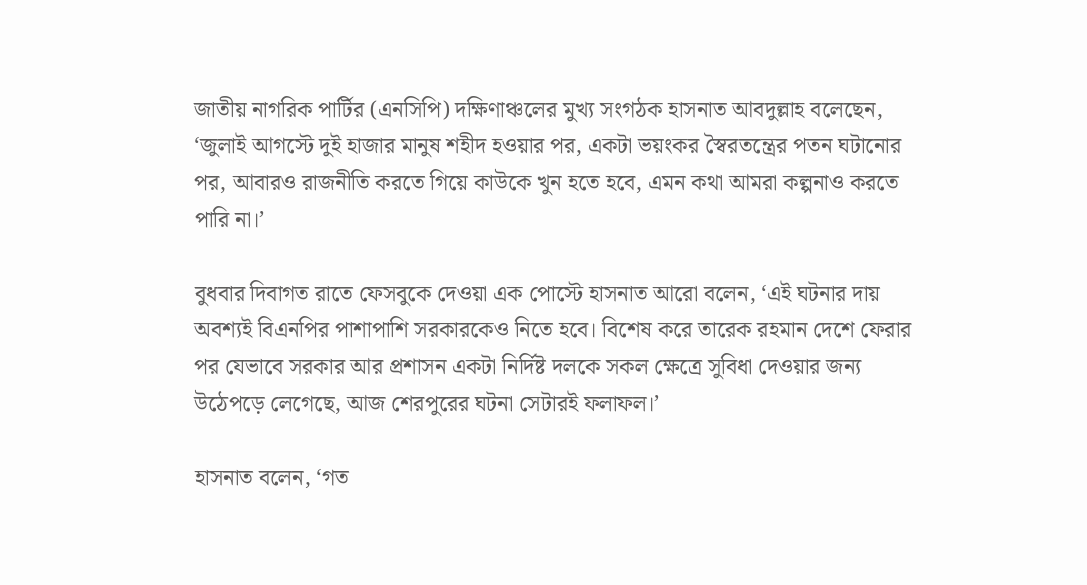জাতীয় নাগরিক পার্টির (এনসিপি) দক্ষিণাঞ্চলের মুখ্য সংগঠক হাসনাত আবদুল্লাহ বলেছেন, ‘জুলাই আগস্টে দুই হাজার মানুষ শহীদ হওয়ার পর, একটা ভয়ংকর স্বৈরতন্ত্রের পতন ঘটানোর পর, আবারও রাজনীতি করতে গিয়ে কাউকে খুন হতে হবে, এমন কথা আমরা কল্পনাও করতে পারি না।’

বুধবার দিবাগত রাতে ফেসবুকে দেওয়া এক পোস্টে হাসনাত আরো বলেন, ‘এই ঘটনার দায় অবশ্যই বিএনপির পাশাপাশি সরকারকেও নিতে হবে। বিশেষ করে তারেক রহমান দেশে ফেরার পর যেভাবে সরকার আর প্রশাসন একটা নির্দিষ্ট দলকে সকল ক্ষেত্রে সুবিধা দেওয়ার জন্য উঠেপড়ে লেগেছে, আজ শেরপুরের ঘটনা সেটারই ফলাফল।’

হাসনাত বলেন, ‘গত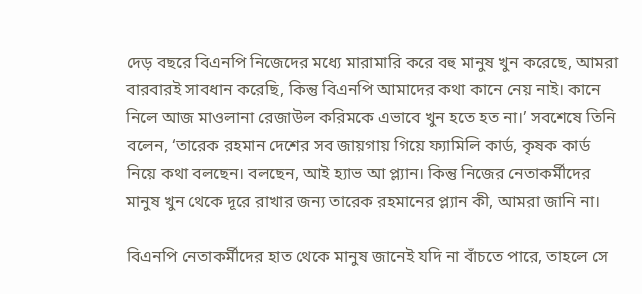দেড় বছরে বিএনপি নিজেদের মধ্যে মারামারি করে বহু মানুষ খুন করেছে, আমরা বারবারই সাবধান করেছি, কিন্তু বিএনপি আমাদের কথা কানে নেয় নাই। কানে নিলে আজ মাওলানা রেজাউল করিমকে এভাবে খুন হতে হত না।’ সবশেষে তিনি বলেন, ‘তারেক রহমান দেশের সব জায়গায় গিয়ে ফ্যামিলি কার্ড, কৃষক কার্ড নিয়ে কথা বলছেন। বলছেন, আই হ্যাভ আ প্ল্যান। কিন্তু নিজের নেতাকর্মীদের মানুষ খুন থেকে দূরে রাখার জন্য তারেক রহমানের প্ল্যান কী, আমরা জানি না।

বিএনপি নেতাকর্মীদের হাত থেকে মানুষ জানেই যদি না বাঁচতে পারে, তাহলে সে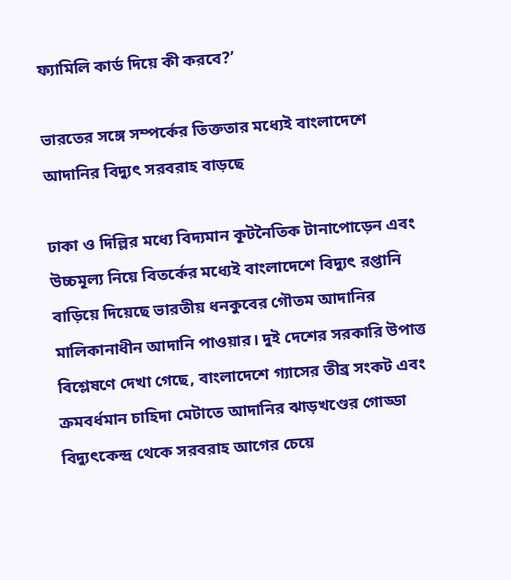ফ্যামিলি কার্ড দিয়ে কী করবে?’

ভারতের সঙ্গে সম্পর্কের তিক্ততার মধ্যেই বাংলাদেশে আদানির বিদ্যুৎ সরবরাহ বাড়ছে

ঢাকা ও দিল্লির মধ্যে বিদ্যমান কূটনৈতিক টানাপোড়েন এবং উচ্চমূল্য নিয়ে বিতর্কের মধ্যেই বাংলাদেশে বিদ্যুৎ রপ্তানি বাড়িয়ে দিয়েছে ভারতীয় ধনকুবের গৌতম আদানির মালিকানাধীন আদানি পাওয়ার। দুই দেশের সরকারি উপাত্ত বিশ্লেষণে দেখা গেছে, বাংলাদেশে গ্যাসের তীব্র সংকট এবং ক্রমবর্ধমান চাহিদা মেটাতে আদানির ঝাড়খণ্ডের গোড্ডা বিদ্যুৎকেন্দ্র থেকে সরবরাহ আগের চেয়ে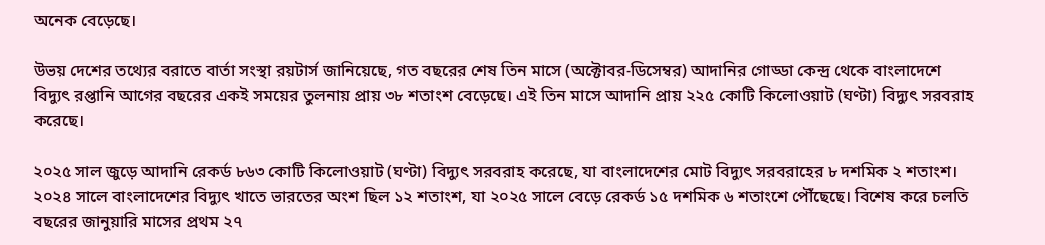অনেক বেড়েছে।

উভয় দেশের তথ্যের বরাতে বার্তা সংস্থা রয়টার্স জানিয়েছে, গত বছরের শেষ তিন মাসে (অক্টোবর-ডিসেম্বর) আদানির গোড্ডা কেন্দ্র থেকে বাংলাদেশে বিদ্যুৎ রপ্তানি আগের বছরের একই সময়ের তুলনায় প্রায় ৩৮ শতাংশ বেড়েছে। এই তিন মাসে আদানি প্রায় ২২৫ কোটি কিলোওয়াট (ঘণ্টা) বিদ্যুৎ সরবরাহ করেছে।

২০২৫ সাল জুড়ে আদানি রেকর্ড ৮৬৩ কোটি কিলোওয়াট (ঘণ্টা) বিদ্যুৎ সরবরাহ করেছে, যা বাংলাদেশের মোট বিদ্যুৎ সরবরাহের ৮ দশমিক ২ শতাংশ। ২০২৪ সালে বাংলাদেশের বিদ্যুৎ খাতে ভারতের অংশ ছিল ১২ শতাংশ, যা ২০২৫ সালে বেড়ে রেকর্ড ১৫ দশমিক ৬ শতাংশে পৌঁছেছে। বিশেষ করে চলতি বছরের জানুয়ারি মাসের প্রথম ২৭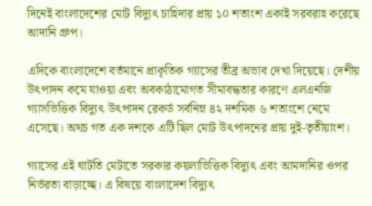দিনেই বাংলাদেশের মোট বিদ্যুৎ চাহিদার প্রায় ১০ শতাংশ একাই সরবরাহ করেছে আদানি গ্রুপ।

এদিকে বাংলাদেশে বর্তমানে প্রাকৃতিক গ্যাসের তীব্র অভাব দেখা দিয়েছে। দেশীয় উৎপাদন কমে যাওয়া এবং অবকাঠামোগত সীমাবদ্ধতার কারণে এলএনজি গ্যাসভিত্তিক বিদ্যুৎ উৎপাদন রেকর্ড সর্বনিম্ন ৪২ দশমিক ৬ শতাংশে নেমে এসেছে। অথচ গত এক দশকে এটি ছিল মোট উৎপাদনের প্রায় দুই-তৃতীয়াংশ।

গ্যাসের এই ঘাটতি মেটাতে সরকার কয়লাভিত্তিক বিদ্যুৎ এবং আমদানির ওপর নির্ভরতা বাড়াচ্ছে। এ বিষয়ে বাংলাদেশ বিদ্যুৎ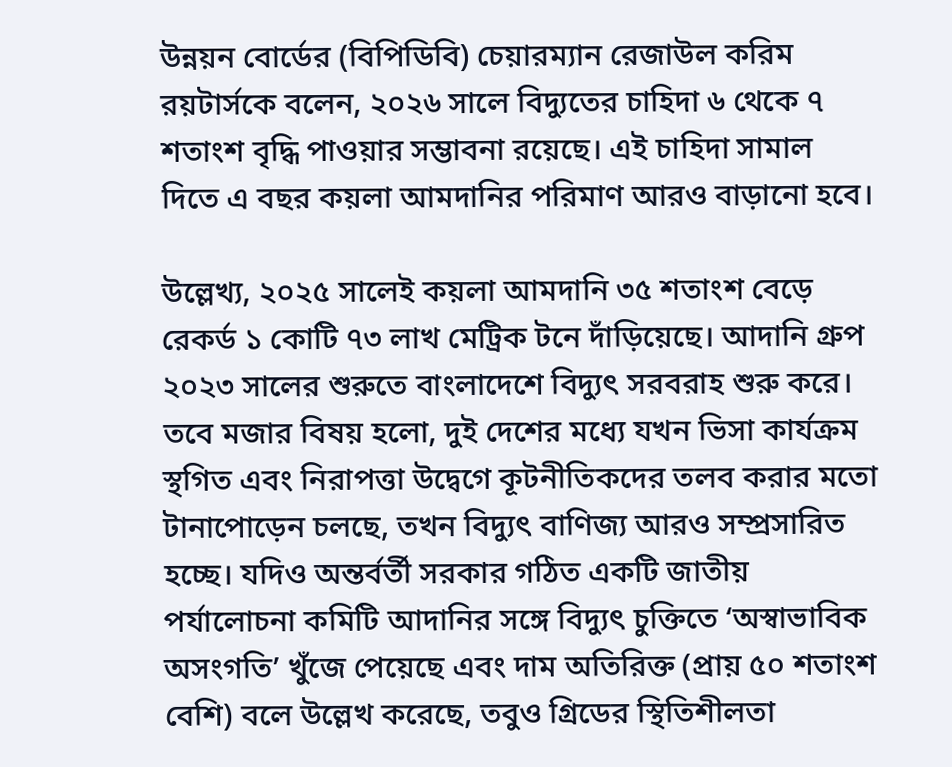উন্নয়ন বোর্ডের (বিপিডিবি) চেয়ারম্যান রেজাউল করিম রয়টার্সকে বলেন, ২০২৬ সালে বিদ্যুতের চাহিদা ৬ থেকে ৭ শতাংশ বৃদ্ধি পাওয়ার সম্ভাবনা রয়েছে। এই চাহিদা সামাল দিতে এ বছর কয়লা আমদানির পরিমাণ আরও বাড়ানো হবে।

উল্লেখ্য, ২০২৫ সালেই কয়লা আমদানি ৩৫ শতাংশ বেড়ে রেকর্ড ১ কোটি ৭৩ লাখ মেট্রিক টনে দাঁড়িয়েছে। আদানি গ্রুপ ২০২৩ সালের শুরুতে বাংলাদেশে বিদ্যুৎ সরবরাহ শুরু করে। তবে মজার বিষয় হলো, দুই দেশের মধ্যে যখন ভিসা কার্যক্রম স্থগিত এবং নিরাপত্তা উদ্বেগে কূটনীতিকদের তলব করার মতো টানাপোড়েন চলছে, তখন বিদ্যুৎ বাণিজ্য আরও সম্প্রসারিত হচ্ছে। যদিও অন্তর্বর্তী সরকার গঠিত একটি জাতীয় পর্যালোচনা কমিটি আদানির সঙ্গে বিদ্যুৎ চুক্তিতে ‘অস্বাভাবিক অসংগতি’ খুঁজে পেয়েছে এবং দাম অতিরিক্ত (প্রায় ৫০ শতাংশ বেশি) বলে উল্লেখ করেছে, তবুও গ্রিডের স্থিতিশীলতা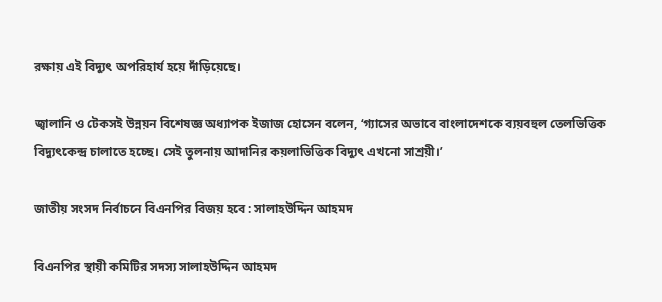রক্ষায় এই বিদ্যুৎ অপরিহার্য হয়ে দাঁড়িয়েছে।

জ্বালানি ও টেকসই উন্নয়ন বিশেষজ্ঞ অধ্যাপক ইজাজ হোসেন বলেন, ‘গ্যাসের অভাবে বাংলাদেশকে ব্যয়বহুল তেলভিত্তিক বিদ্যুৎকেন্দ্র চালাতে হচ্ছে। সেই তুলনায় আদানির কয়লাভিত্তিক বিদ্যুৎ এখনো সাশ্রয়ী।’

জাতীয় সংসদ নির্বাচনে বিএনপির বিজয় হবে : সালাহউদ্দিন আহমদ

বিএনপির স্থায়ী কমিটির সদস্য সালাহউদ্দিন আহমদ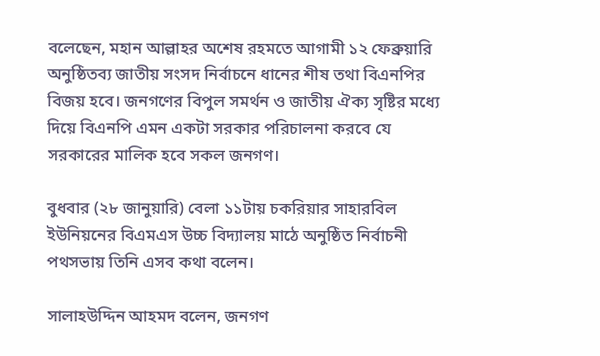বলেছেন, মহান আল্লাহর অশেষ রহমতে আগামী ১২ ফেব্রুয়ারি অনুষ্ঠিতব্য জাতীয় সংসদ নির্বাচনে ধানের শীষ তথা বিএনপির বিজয় হবে। জনগণের বিপুল সমর্থন ও জাতীয় ঐক্য সৃষ্টির মধ্যে দিয়ে বিএনপি এমন একটা সরকার পরিচালনা করবে যে সরকারের মালিক হবে সকল জনগণ।

বুধবার (২৮ জানুয়ারি) বেলা ১১টায় চকরিয়ার সাহারবিল ইউনিয়নের বিএমএস উচ্চ বিদ্যালয় মাঠে অনুষ্ঠিত নির্বাচনী পথসভায় তিনি এসব কথা বলেন।

সালাহউদ্দিন আহমদ বলেন, জনগণ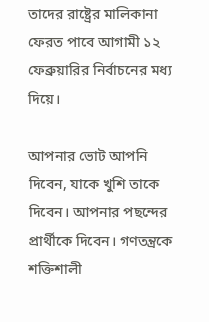তাদের রাষ্ট্রের মালিকানা ফেরত পাবে আগামী ১২ ফেব্রুয়ারির নির্বাচনের মধ্য দিয়ে।

আপনার ভোট আপনি দিবেন, যাকে খুশি তাকে দিবেন। আপনার পছন্দের প্রার্থীকে দিবেন। গণতন্ত্রকে শক্তিশালী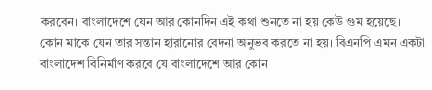করবেন। বাংলাদেশে যেন আর কোনদিন এই কথা শুনতে না হয় কেউ গুম হয়েছে।
কোন মাকে যেন তার সন্তান হারানোর বেদনা অনুভব করতে না হয়। বিএনপি এমন একটা বাংলাদেশ বিনির্মাণ করবে যে বাংলাদেশে আর কোন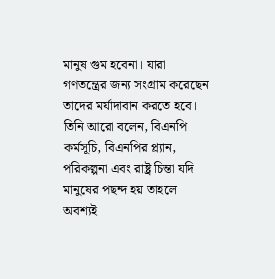মানুষ গুম হবেনা। যারা গণতন্ত্রের জন্য সংগ্রাম করেছেন তাদের মর্যাদাবান করতে হবে।
তিনি আরো বলেন, বিএনপি কর্মসূচি, বিএনপির প্ল্যান, পরিকল্পনা এবং রাষ্ট্র চিন্তা যদি মানুষের পছন্দ হয় তাহলে অবশ্যই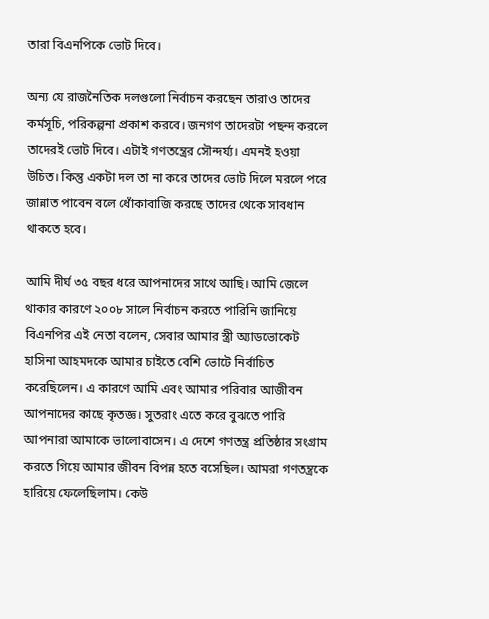তারা বিএনপিকে ভোট দিবে।

অন্য যে রাজনৈতিক দলগুলো নির্বাচন করছেন তারাও তাদের কর্মসূচি, পরিকল্পনা প্রকাশ করবে। জনগণ তাদেরটা পছন্দ করলে তাদেরই ভোট দিবে। এটাই গণতন্ত্রের সৌন্দর্য্য। এমনই হওয়া উচিত। কিন্তু একটা দল তা না করে তাদের ভোট দিলে মরলে পরে জান্নাত পাবেন বলে ধোঁকাবাজি করছে তাদের থেকে সাবধান থাকতে হবে।

আমি দীর্ঘ ৩৫ বছর ধরে আপনাদের সাথে আছি। আমি জেলে থাকার কারণে ২০০৮ সালে নির্বাচন করতে পারিনি জানিয়ে বিএনপির এই নেতা বলেন, সেবার আমার স্ত্রী অ্যাডভোকেট হাসিনা আহমদকে আমার চাইতে বেশি ভোটে নির্বাচিত করেছিলেন। এ কারণে আমি এবং আমার পরিবার আজীবন আপনাদের কাছে কৃতজ্ঞ। সুতরাং এতে করে বুঝতে পারি আপনারা আমাকে ভালোবাসেন। এ দেশে গণতন্ত্র প্রতিষ্ঠার সংগ্রাম করতে গিয়ে আমার জীবন বিপন্ন হতে বসেছিল। আমরা গণতন্ত্রকে হারিয়ে ফেলেছিলাম। কেউ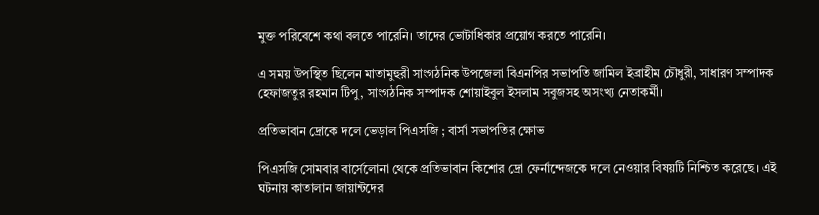মুক্ত পরিবেশে কথা বলতে পারেনি। তাদের ভোটাধিকার প্রয়োগ করতে পারেনি।

এ সময় উপস্থিত ছিলেন মাতামুহুরী সাংগঠনিক উপজেলা বিএনপির সভাপতি জামিল ইব্রাহীম চৌধুরী, সাধারণ সম্পাদক হেফাজতুর রহমান টিপু, সাংগঠনিক সম্পাদক শোয়াইবুল ইসলাম সবুজসহ অসংখ্য নেতাকর্মী।

প্রতিভাবান দ্রোকে দলে ভেড়াল পিএসজি ; বার্সা সভাপতির ক্ষোভ

পিএসজি সোমবার বার্সেলোনা থেকে প্রতিভাবান কিশোর দ্রো ফের্নান্দেজকে দলে নেওয়ার বিষয়টি নিশ্চিত করেছে। এই ঘটনায় কাতালান জায়ান্টদের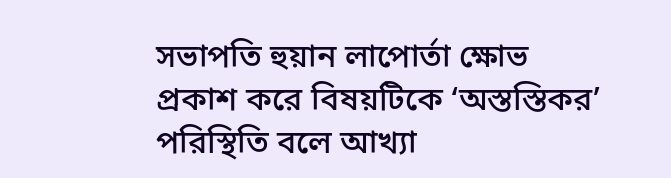সভাপতি হুয়ান লাপোর্তা ক্ষোভ প্রকাশ করে বিষয়টিকে ‘অস্তস্তিকর’ পরিস্থিতি বলে আখ্যা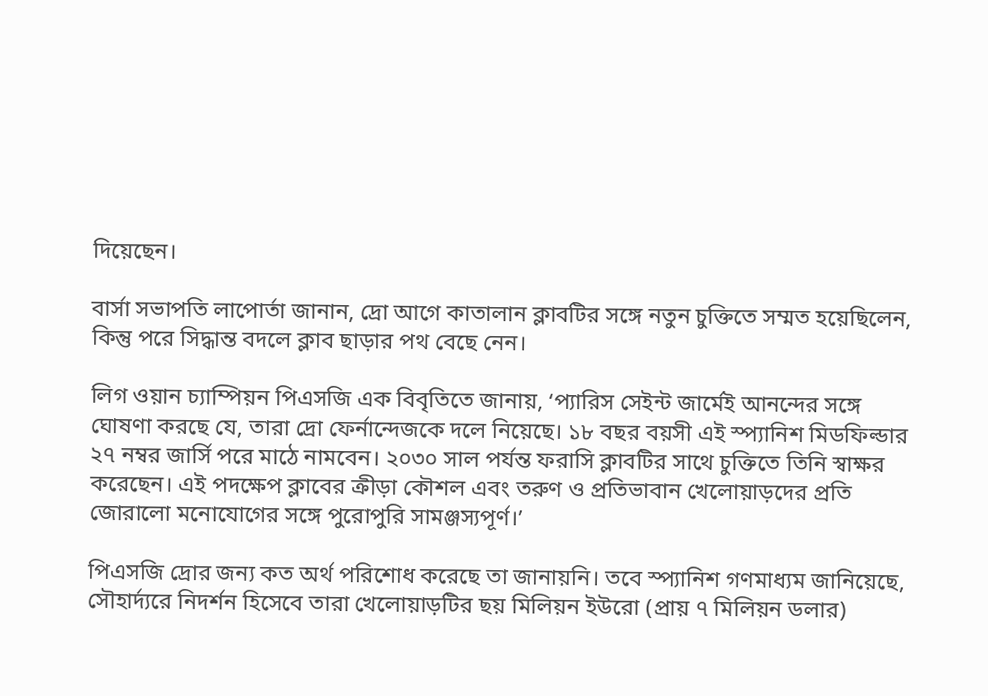দিয়েছেন।

বার্সা সভাপতি লাপোর্তা জানান, দ্রো আগে কাতালান ক্লাবটির সঙ্গে নতুন চুক্তিতে সম্মত হয়েছিলেন, কিন্তু পরে সিদ্ধান্ত বদলে ক্লাব ছাড়ার পথ বেছে নেন।

লিগ ওয়ান চ্যাম্পিয়ন পিএসজি এক বিবৃতিতে জানায়, ‘প্যারিস সেইন্ট জার্মেই আনন্দের সঙ্গে ঘোষণা করছে যে, তারা দ্রো ফের্নান্দেজকে দলে নিয়েছে। ১৮ বছর বয়সী এই স্প্যানিশ মিডফিল্ডার ২৭ নম্বর জার্সি পরে মাঠে নামবেন। ২০৩০ সাল পর্যন্ত ফরাসি ক্লাবটির সাথে চুক্তিতে তিনি স্বাক্ষর করেছেন। এই পদক্ষেপ ক্লাবের ক্রীড়া কৌশল এবং তরুণ ও প্রতিভাবান খেলোয়াড়দের প্রতি জোরালো মনোযোগের সঙ্গে পুরোপুরি সামঞ্জস্যপূর্ণ।’

পিএসজি দ্রোর জন্য কত অর্থ পরিশোধ করেছে তা জানায়নি। তবে স্প্যানিশ গণমাধ্যম জানিয়েছে, সৌহার্দ্যরে নিদর্শন হিসেবে তারা খেলোয়াড়টির ছয় মিলিয়ন ইউরো (প্রায় ৭ মিলিয়ন ডলার)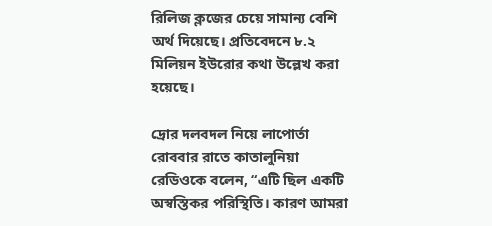রিলিজ ক্লজের চেয়ে সামান্য বেশি অর্থ দিয়েছে। প্রতিবেদনে ৮.২ মিলিয়ন ইউরোর কথা উল্লেখ করা হয়েছে।

দ্রোর দলবদল নিয়ে লাপোর্তা রোববার রাতে কাতালুনিয়া রেডিওকে বলেন, “এটি ছিল একটি অস্বস্তিকর পরিস্থিতি। কারণ আমরা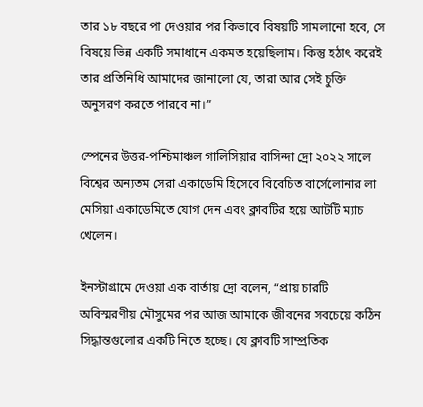তার ১৮ বছরে পা দেওয়ার পর কিভাবে বিষয়টি সামলানো হবে, সে বিষয়ে ভিন্ন একটি সমাধানে একমত হয়েছিলাম। কিন্তু হঠাৎ করেই তার প্রতিনিধি আমাদের জানালো যে, তারা আর সেই চুক্তি অনুসরণ করতে পারবে না।”

স্পেনের উত্তর-পশ্চিমাঞ্চল গালিসিয়ার বাসিন্দা দ্রো ২০২২ সালে বিশ্বের অন্যতম সেরা একাডেমি হিসেবে বিবেচিত বার্সেলোনার লা মেসিয়া একাডেমিতে যোগ দেন এবং ক্লাবটির হয়ে আটটি ম্যাচ খেলেন।

ইনস্টাগ্রামে দেওয়া এক বার্তায় দ্রো বলেন, “প্রায় চারটি অবিস্মরণীয় মৌসুমের পর আজ আমাকে জীবনের সবচেয়ে কঠিন সিদ্ধান্তগুলোর একটি নিতে হচ্ছে। যে ক্লাবটি সাম্প্রতিক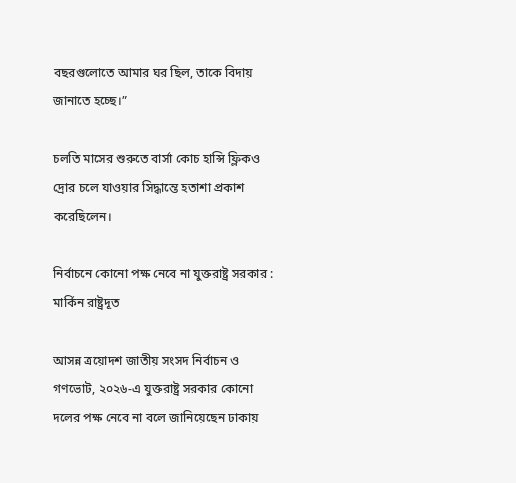বছরগুলোতে আমার ঘর ছিল, তাকে বিদায় জানাতে হচ্ছে।”

চলতি মাসের শুরুতে বার্সা কোচ হান্সি ফ্লিকও দ্রোর চলে যাওয়ার সিদ্ধান্তে হতাশা প্রকাশ করেছিলেন।

নির্বাচনে কোনো পক্ষ নেবে না যুক্তরাষ্ট্র সরকার : মার্কিন রাষ্ট্রদূত

আসন্ন ত্রয়োদশ জাতীয় সংসদ নির্বাচন ও গণভোট, ২০২৬-এ যুক্তরাষ্ট্র সরকার কোনো দলের পক্ষ নেবে না বলে জানিয়েছেন ঢাকায়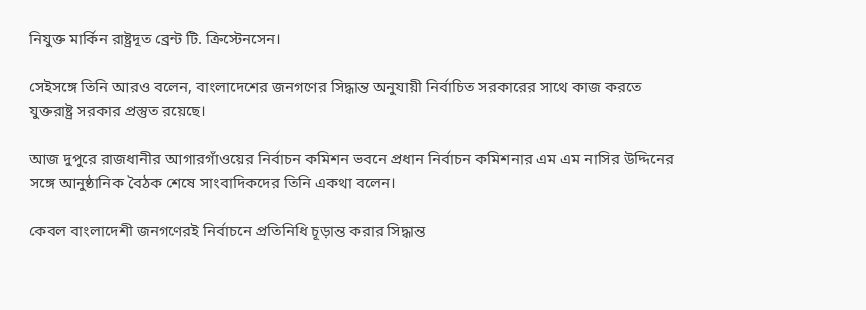নিযুক্ত মার্কিন রাষ্ট্রদূত ব্রেন্ট টি. ক্রিস্টেনসেন।

সেইসঙ্গে তিনি আরও বলেন, বাংলাদেশের জনগণের সিদ্ধান্ত অনুযায়ী নির্বাচিত সরকারের সাথে কাজ করতে যুক্তরাষ্ট্র সরকার প্রস্তুত রয়েছে।

আজ দুপুরে রাজধানীর আগারগাঁওয়ের নির্বাচন কমিশন ভবনে প্রধান নির্বাচন কমিশনার এম এম নাসির উদ্দিনের সঙ্গে আনুষ্ঠানিক বৈঠক শেষে সাংবাদিকদের তিনি একথা বলেন।

কেবল বাংলাদেশী জনগণেরই নির্বাচনে প্রতিনিধি চূড়ান্ত করার সিদ্ধান্ত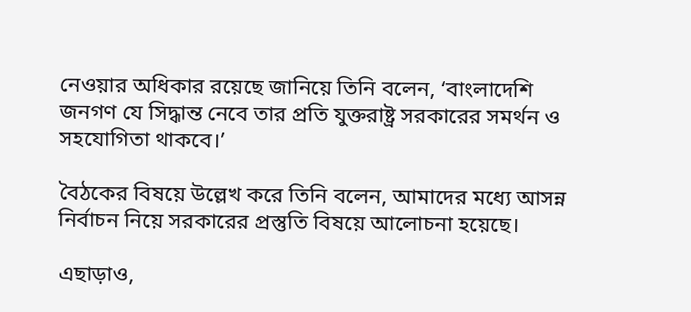নেওয়ার অধিকার রয়েছে জানিয়ে তিনি বলেন, ‘বাংলাদেশি জনগণ যে সিদ্ধান্ত নেবে তার প্রতি যুক্তরাষ্ট্র সরকারের সমর্থন ও সহযোগিতা থাকবে।’

বৈঠকের বিষয়ে উল্লেখ করে তিনি বলেন, আমাদের মধ্যে আসন্ন নির্বাচন নিয়ে সরকারের প্রস্তুতি বিষয়ে আলোচনা হয়েছে।

এছাড়াও,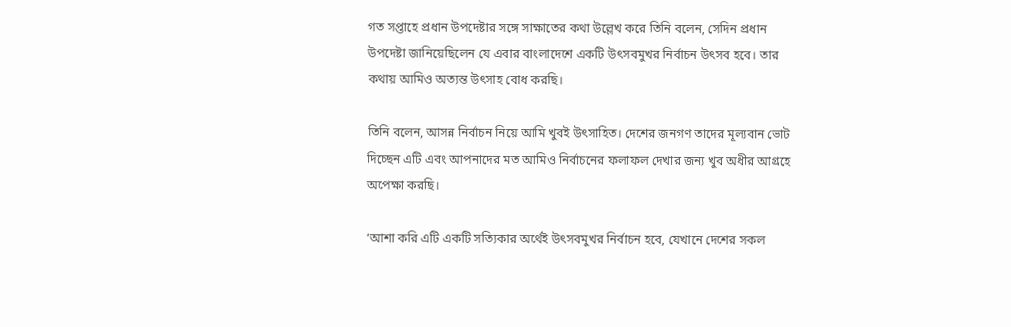গত সপ্তাহে প্রধান উপদেষ্টার সঙ্গে সাক্ষাতের কথা উল্লেখ করে তিনি বলেন, সেদিন প্রধান উপদেষ্টা জানিয়েছিলেন যে এবার বাংলাদেশে একটি উৎসবমুখর নির্বাচন উৎসব হবে। তার কথায় আমিও অত্যন্ত উৎসাহ বোধ করছি।

তিনি বলেন, আসন্ন নির্বাচন নিয়ে আমি খুবই উৎসাহিত। দেশের জনগণ তাদের মূল্যবান ভোট দিচ্ছেন এটি এবং আপনাদের মত আমিও নির্বাচনের ফলাফল দেখার জন্য খুব অধীর আগ্রহে অপেক্ষা করছি।

‘আশা করি এটি একটি সত্যিকার অর্থেই উৎসবমুখর নির্বাচন হবে, যেখানে দেশের সকল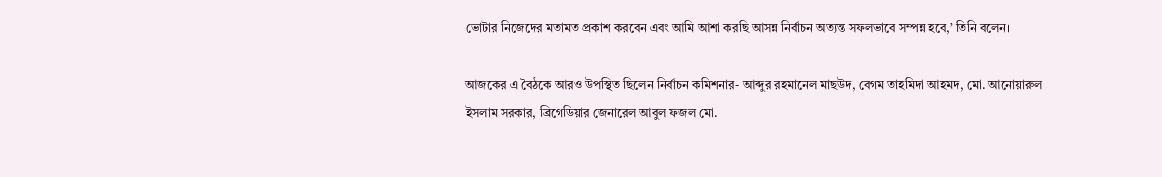ভোটার নিজেদের মতামত প্রকাশ করবেন এবং আমি আশা করছি আসন্ন নির্বাচন অত্যন্ত সফলভাবে সম্পন্ন হবে,’ তিনি বলেন।

আজকের এ বৈঠকে আরও উপস্থিত ছিলেন নির্বাচন কমিশনার- আব্দুর রহমানেল মাছউদ, বেগম তাহমিদা আহমদ, মো. আনোয়ারুল ইসলাম সরকার, ব্রিগেডিয়ার জেনারেল আবুল ফজল মো.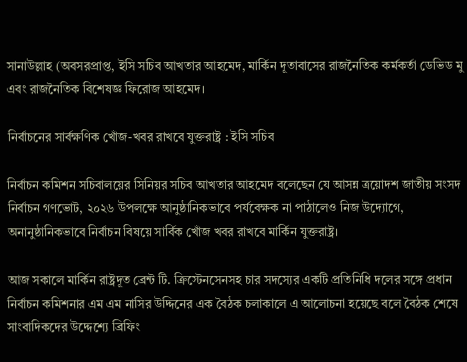সানাউল্লাহ (অবসরপ্রাপ্ত, ইসি সচিব আখতার আহমেদ, মার্কিন দূতাবাসের রাজনৈতিক কর্মকর্তা ডেভিড মু এবং রাজনৈতিক বিশেষজ্ঞ ফিরোজ আহমেদ।

নির্বাচনের সার্বক্ষণিক খোঁজ-খবর রাখবে যুক্তরাষ্ট্র : ইসি সচিব

নির্বাচন কমিশন সচিবালয়ের সিনিয়র সচিব আখতার আহমেদ বলেছেন যে আসন্ন ত্রয়োদশ জাতীয় সংসদ নির্বাচন গণভোট, ২০২৬ উপলক্ষে আনুষ্ঠানিকভাবে পর্যবেক্ষক না পাঠালেও নিজ উদ্যোগে, অনানুষ্ঠানিকভাবে নির্বাচন বিষয়ে সার্বিক খোঁজ খবর রাখবে মার্কিন যুক্তরাষ্ট্র।

আজ সকালে মার্কিন রাষ্ট্রদূত ব্রেন্ট টি. ক্রিস্টেনসেনসহ চার সদস্যের একটি প্রতিনিধি দলের সঙ্গে প্রধান নির্বাচন কমিশনার এম এম নাসির উদ্দিনের এক বৈঠক চলাকালে এ আলোচনা হয়েছে বলে বৈঠক শেষে সাংবাদিকদের উদ্দেশ্যে ব্রিফিং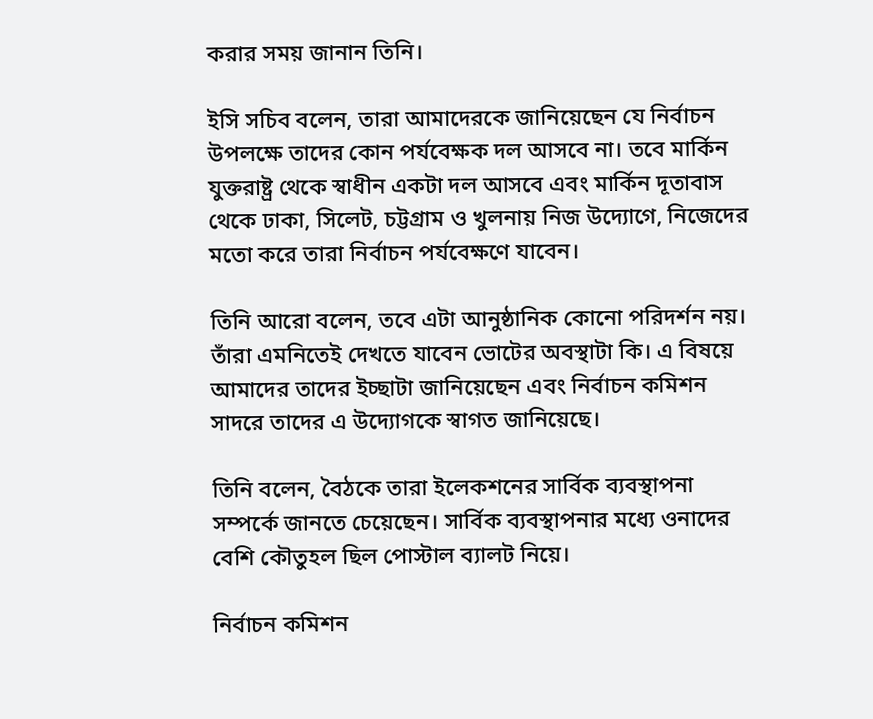করার সময় জানান তিনি।

ইসি সচিব বলেন, তারা আমাদেরকে জানিয়েছেন যে নির্বাচন উপলক্ষে তাদের কোন পর্যবেক্ষক দল আসবে না। তবে মার্কিন যুক্তরাষ্ট্র থেকে স্বাধীন একটা দল আসবে এবং মার্কিন দূতাবাস থেকে ঢাকা, সিলেট, চট্টগ্রাম ও খুলনায় নিজ উদ্যোগে, নিজেদের মতো করে তারা নির্বাচন পর্যবেক্ষণে যাবেন।

তিনি আরো বলেন, তবে এটা আনুষ্ঠানিক কোনো পরিদর্শন নয়। তাঁরা এমনিতেই দেখতে যাবেন ভোটের অবস্থাটা কি। এ বিষয়ে আমাদের তাদের ইচ্ছাটা জানিয়েছেন এবং নির্বাচন কমিশন সাদরে তাদের এ উদ্যোগকে স্বাগত জানিয়েছে।

তিনি বলেন, বৈঠকে তারা ইলেকশনের সার্বিক ব্যবস্থাপনা সম্পর্কে জানতে চেয়েছেন। সার্বিক ব্যবস্থাপনার মধ্যে ওনাদের বেশি কৌতুহল ছিল পোস্টাল ব্যালট নিয়ে।

নির্বাচন কমিশন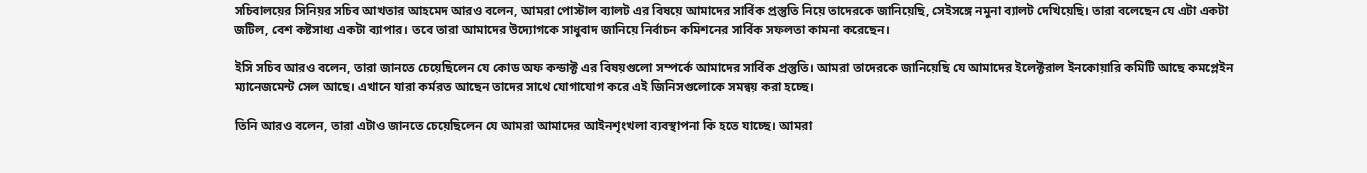সচিবালয়ের সিনিয়র সচিব আখতার আহমেদ আরও বলেন, আমরা পোস্টাল ব্যালট এর বিষয়ে আমাদের সার্বিক প্রস্তুতি নিয়ে তাদেরকে জানিয়েছি, সেইসঙ্গে নমুনা ব্যালট দেখিয়েছি। তারা বলেছেন যে এটা একটা জটিল, বেশ কষ্টসাধ্য একটা ব্যাপার। তবে তারা আমাদের উদ্যোগকে সাধুবাদ জানিয়ে নির্বাচন কমিশনের সার্বিক সফলতা কামনা করেছেন।

ইসি সচিব আরও বলেন, তারা জানতে চেয়েছিলেন যে কোড অফ কন্ডাক্ট এর বিষয়গুলো সম্পর্কে আমাদের সার্বিক প্রস্তুতি। আমরা তাদেরকে জানিয়েছি যে আমাদের ইলেক্টরাল ইনকোয়ারি কমিটি আছে কমপ্লেইন ম্যানেজমেন্ট সেল আছে। এখানে যারা কর্মরত আছেন তাদের সাথে যোগাযোগ করে এই জিনিসগুলোকে সমন্বয় করা হচ্ছে।

তিনি আরও বলেন, তারা এটাও জানতে চেয়েছিলেন যে আমরা আমাদের আইনশৃংখলা ব্যবস্থাপনা কি হতে যাচ্ছে। আমরা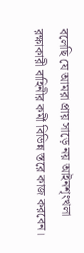বলেছি যে আমরা প্রায় সাড়ে নয় আইনশৃংখলা রক্ষাকারী বাহিনীর কর্মী বিভিন্ন স্তরে কাজ করবেন।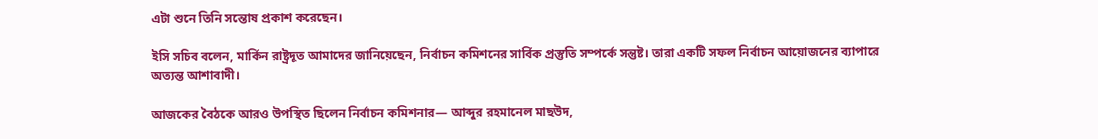এটা শুনে তিনি সন্তোষ প্রকাশ করেছেন।

ইসি সচিব বলেন, মার্কিন রাষ্ট্রদূত আমাদের জানিয়েছেন, নির্বাচন কমিশনের সার্বিক প্রস্তুতি সম্পর্কে সন্তুষ্ট। তারা একটি সফল নির্বাচন আয়োজনের ব্যাপারে অত্যন্ত আশাবাদী।

আজকের বৈঠকে আরও উপস্থিত ছিলেন নির্বাচন কমিশনার— আব্দুর রহমানেল মাছউদ,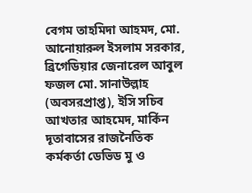বেগম তাহমিদা আহমদ, মো. আনোয়ারুল ইসলাম সরকার, ব্রিগেডিয়ার জেনারেল আবুল ফজল মো. সানাউল্লাহ (অবসরপ্রাপ্ত), ইসি সচিব আখতার আহমেদ, মার্কিন দূতাবাসের রাজনৈতিক কর্মকর্তা ডেভিড মু ও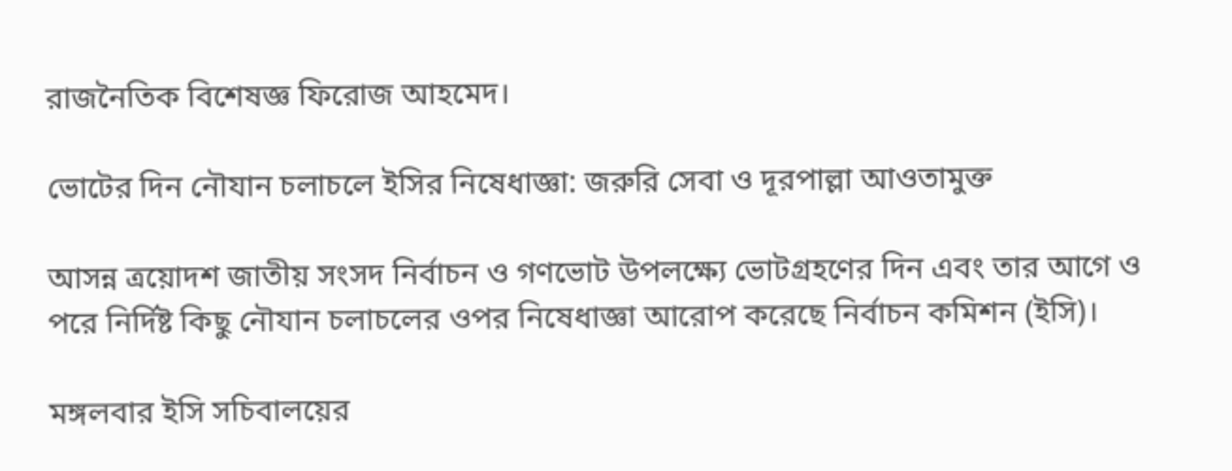রাজনৈতিক বিশেষজ্ঞ ফিরোজ আহমেদ।

ভোটের দিন নৌযান চলাচলে ইসির নিষেধাজ্ঞা: জরুরি সেবা ও দূরপাল্লা আওতামুক্ত

আসন্ন ত্রয়োদশ জাতীয় সংসদ নির্বাচন ও গণভোট উপলক্ষ্যে ভোটগ্রহণের দিন এবং তার আগে ও পরে নির্দিষ্ট কিছু নৌযান চলাচলের ওপর নিষেধাজ্ঞা আরোপ করেছে নির্বাচন কমিশন (ইসি)।

মঙ্গলবার ইসি সচিবালয়ের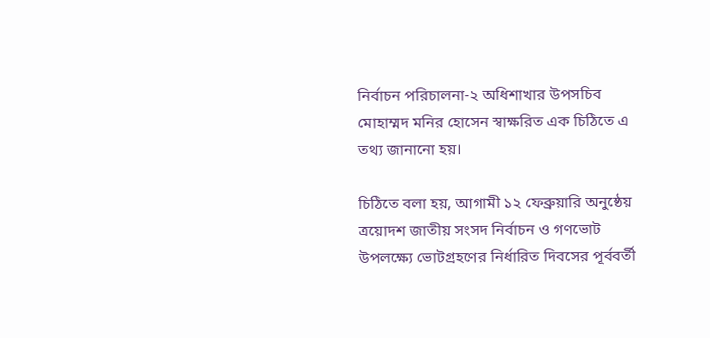নির্বাচন পরিচালনা-২ অধিশাখার উপসচিব মোহাম্মদ মনির হোসেন স্বাক্ষরিত এক চিঠিতে এ তথ্য জানানো হয়।

চিঠিতে বলা হয়, আগামী ১২ ফেব্রুয়ারি অনুষ্ঠেয় ত্রয়োদশ জাতীয় সংসদ নির্বাচন ও গণভোট উপলক্ষ্যে ভোটগ্রহণের নির্ধারিত দিবসের পূর্ববর্তী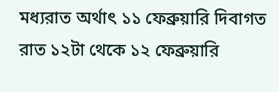মধ্যরাত অর্থাৎ ১১ ফেব্রুয়ারি দিবাগত রাত ১২টা থেকে ১২ ফেব্রুয়ারি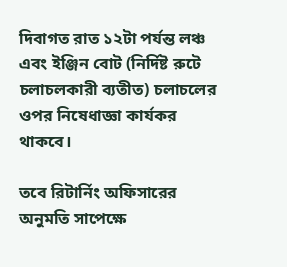দিবাগত রাত ১২টা পর্যন্ত লঞ্চ এবং ইঞ্জিন বোট (নির্দিষ্ট রুটে চলাচলকারী ব্যতীত) চলাচলের ওপর নিষেধাজ্ঞা কার্যকর থাকবে।

তবে রিটার্নিং অফিসারের অনুমতি সাপেক্ষে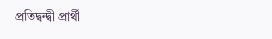প্রতিদ্বন্দ্বী প্রার্থী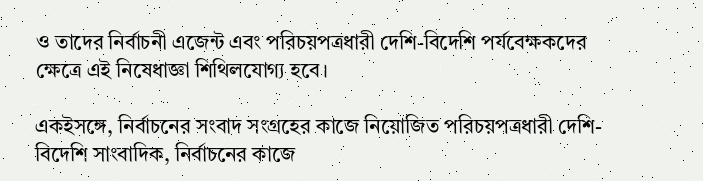ও তাদের নির্বাচনী এজেন্ট এবং পরিচয়পত্রধারী দেশি-বিদেশি পর্যবেক্ষকদের ক্ষেত্রে এই নিষেধাজ্ঞা শিথিলযোগ্য হবে।

একইসঙ্গে, নির্বাচনের সংবাদ সংগ্রহের কাজে নিয়োজিত পরিচয়পত্রধারী দেশি-বিদেশি সাংবাদিক, নির্বাচনের কাজে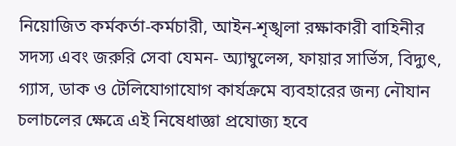নিয়োজিত কর্মকর্তা-কর্মচারী, আইন-শৃঙ্খলা রক্ষাকারী বাহিনীর সদস্য এবং জরুরি সেবা যেমন- অ্যাম্বুলেন্স, ফায়ার সার্ভিস, বিদ্যুৎ, গ্যাস, ডাক ও টেলিযোগাযোগ কার্যক্রমে ব্যবহারের জন্য নৌযান চলাচলের ক্ষেত্রে এই নিষেধাজ্ঞা প্রযোজ্য হবে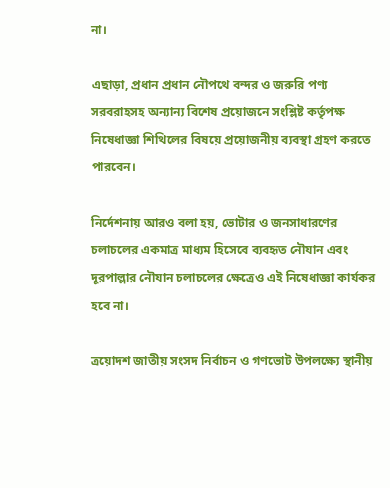না।

এছাড়া, প্রধান প্রধান নৌপথে বন্দর ও জরুরি পণ্য সরবরাহসহ অন্যান্য বিশেষ প্রয়োজনে সংশ্লিষ্ট কর্তৃপক্ষ নিষেধাজ্ঞা শিথিলের বিষয়ে প্রয়োজনীয় ব্যবস্থা গ্রহণ করতে পারবেন।

নির্দেশনায় আরও বলা হয়, ভোটার ও জনসাধারণের চলাচলের একমাত্র মাধ্যম হিসেবে ব্যবহৃত নৌযান এবং দূরপাল্লার নৌযান চলাচলের ক্ষেত্রেও এই নিষেধাজ্ঞা কার্যকর হবে না।

ত্রয়োদশ জাতীয় সংসদ নির্বাচন ও গণভোট উপলক্ষ্যে স্থানীয়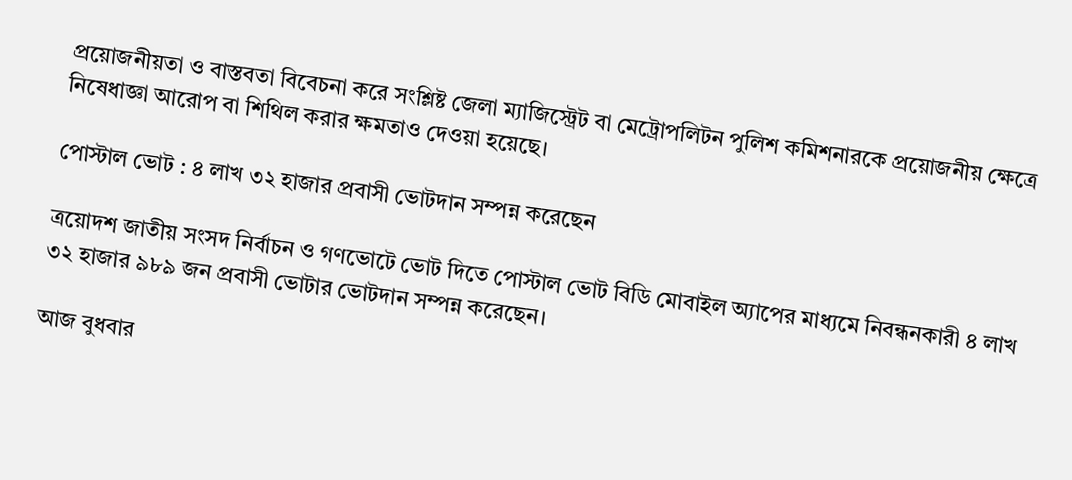প্রয়োজনীয়তা ও বাস্তবতা বিবেচনা করে সংশ্লিষ্ট জেলা ম্যাজিস্ট্রেট বা মেট্রোপলিটন পুলিশ কমিশনারকে প্রয়োজনীয় ক্ষেত্রে নিষেধাজ্ঞা আরোপ বা শিথিল করার ক্ষমতাও দেওয়া হয়েছে।

পোস্টাল ভোট : ৪ লাখ ৩২ হাজার প্রবাসী ভোটদান সম্পন্ন করেছেন

ত্রয়োদশ জাতীয় সংসদ নির্বাচন ও গণভোটে ভোট দিতে পোস্টাল ভোট বিডি মোবাইল অ্যাপের মাধ্যমে নিবন্ধনকারী ৪ লাখ ৩২ হাজার ৯৮৯ জন প্রবাসী ভোটার ভোটদান সম্পন্ন করেছেন।

আজ বুধবার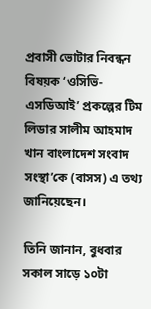প্রবাসী ভোটার নিবন্ধন বিষয়ক ‘ওসিভি-এসডিআই’ প্রকল্পের টিম লিডার সালীম আহমাদ খান বাংলাদেশ সংবাদ সংস্থা’কে (বাসস) এ তথ্য জানিয়েছেন।

তিনি জানান, বুধবার সকাল সাড়ে ১০টা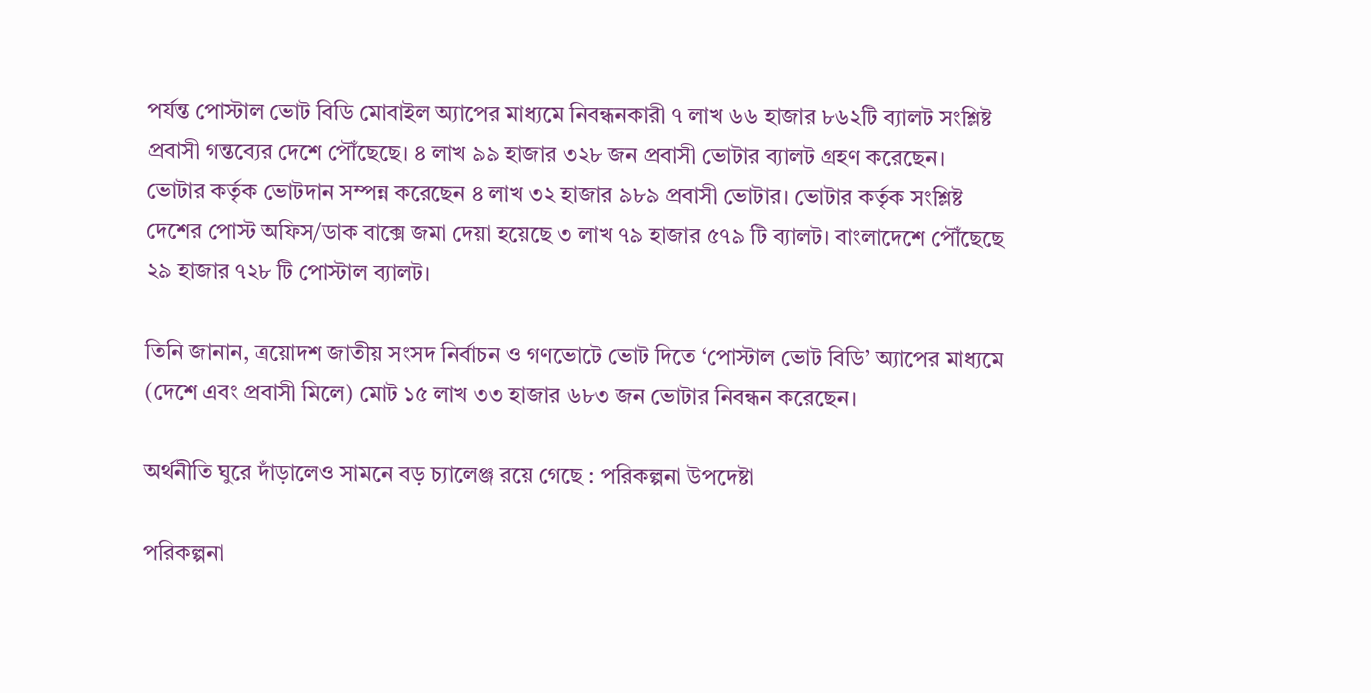পর্যন্ত পোস্টাল ভোট বিডি মোবাইল অ্যাপের মাধ্যমে নিবন্ধনকারী ৭ লাখ ৬৬ হাজার ৮৬২টি ব্যালট সংশ্লিষ্ট প্রবাসী গন্তব্যের দেশে পৌঁছেছে। ৪ লাখ ৯৯ হাজার ৩২৮ জন প্রবাসী ভোটার ব্যালট গ্রহণ করেছেন। ভোটার কর্তৃক ভোটদান সম্পন্ন করেছেন ৪ লাখ ৩২ হাজার ৯৮৯ প্রবাসী ভোটার। ভোটার কর্তৃক সংশ্লিষ্ট দেশের পোস্ট অফিস/ডাক বাক্সে জমা দেয়া হয়েছে ৩ লাখ ৭৯ হাজার ৫৭৯ টি ব্যালট। বাংলাদেশে পৌঁছেছে ২৯ হাজার ৭২৮ টি পোস্টাল ব্যালট।

তিনি জানান, ত্রয়োদশ জাতীয় সংসদ নির্বাচন ও গণভোটে ভোট দিতে ‘পোস্টাল ভোট বিডি’ অ্যাপের মাধ্যমে (দেশে এবং প্রবাসী মিলে) মোট ১৫ লাখ ৩৩ হাজার ৬৮৩ জন ভোটার নিবন্ধন করেছেন।

অর্থনীতি ঘুরে দাঁড়ালেও সামনে বড় চ্যালেঞ্জ রয়ে গেছে : পরিকল্পনা উপদেষ্টা

পরিকল্পনা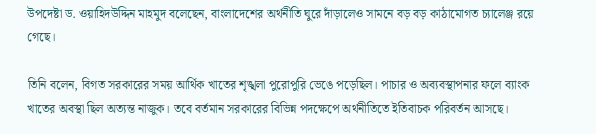উপদেষ্টা ড. ওয়াহিদউদ্দিন মাহমুদ বলেছেন, বাংলাদেশের অর্থনীতি ঘুরে দাঁড়ালেও সামনে বড় বড় কাঠামোগত চ্যালেঞ্জ রয়ে গেছে।

তিনি বলেন, বিগত সরকারের সময় আর্থিক খাতের শৃঙ্খলা পুরোপুরি ভেঙে পড়েছিল। পাচার ও অব্যবস্থাপনার ফলে ব্যাংক খাতের অবস্থা ছিল অত্যন্ত নাজুক। তবে বর্তমান সরকারের বিভিন্ন পদক্ষেপে অর্থনীতিতে ইতিবাচক পরিবর্তন আসছে।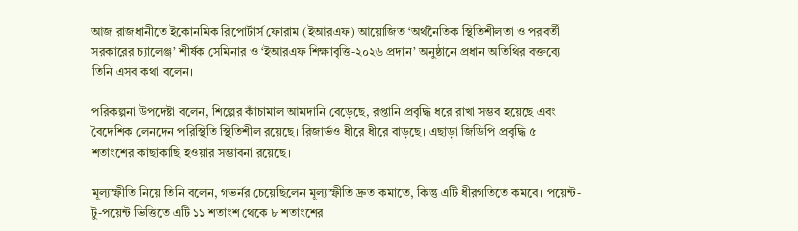আজ রাজধানীতে ইকোনমিক রিপোর্টার্স ফোরাম (ইআরএফ) আয়োজিত ‘অর্থনৈতিক স্থিতিশীলতা ও পরবর্তী সরকারের চ্যালেঞ্জ’ শীর্ষক সেমিনার ও ‘ইআরএফ শিক্ষাবৃত্তি-২০২৬ প্রদান’ অনুষ্ঠানে প্রধান অতিথির বক্তব্যে তিনি এসব কথা বলেন।

পরিকল্পনা উপদেষ্টা বলেন, শিল্পের কাঁচামাল আমদানি বেড়েছে, রপ্তানি প্রবৃদ্ধি ধরে রাখা সম্ভব হয়েছে এবং বৈদেশিক লেনদেন পরিস্থিতি স্থিতিশীল রয়েছে। রিজার্ভও ধীরে ধীরে বাড়ছে। এছাড়া জিডিপি প্রবৃদ্ধি ৫ শতাংশের কাছাকাছি হওয়ার সম্ভাবনা রয়েছে।

মূল্যস্ফীতি নিয়ে তিনি বলেন, গভর্নর চেয়েছিলেন মূল্যস্ফীতি দ্রুত কমাতে, কিন্তু এটি ধীরগতিতে কমবে। পয়েন্ট-টু-পয়েন্ট ভিত্তিতে এটি ১১ শতাংশ থেকে ৮ শতাংশের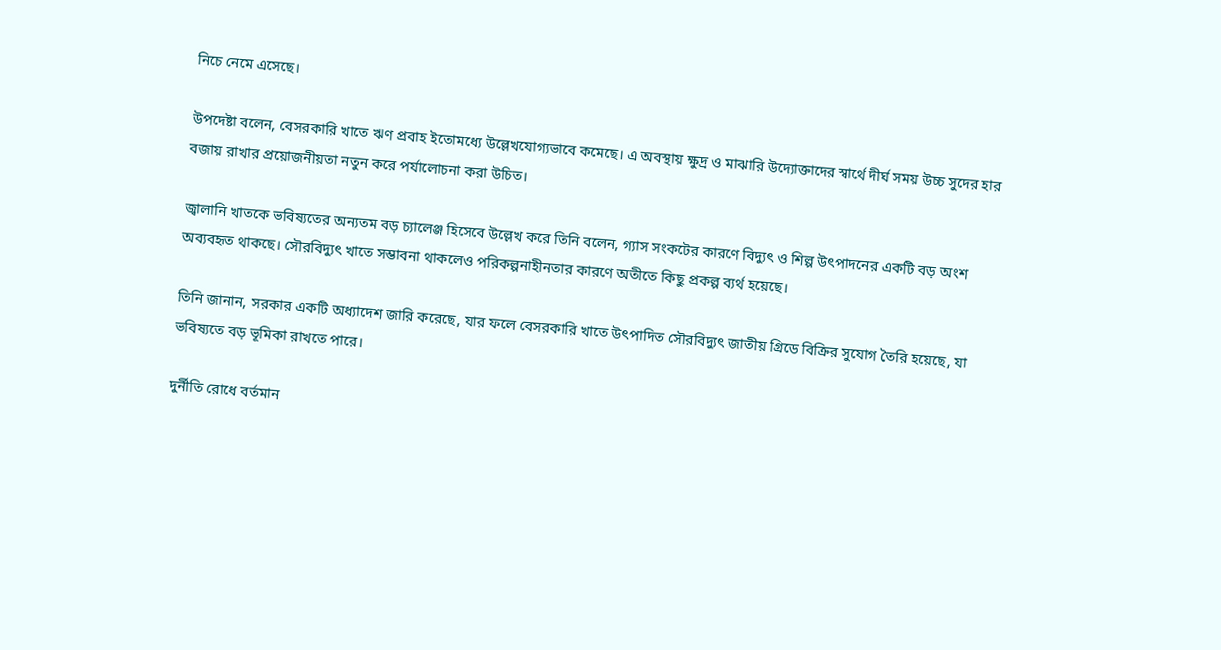নিচে নেমে এসেছে।

উপদেষ্টা বলেন, বেসরকারি খাতে ঋণ প্রবাহ ইতোমধ্যে উল্লেখযোগ্যভাবে কমেছে। এ অবস্থায় ক্ষুদ্র ও মাঝারি উদ্যোক্তাদের স্বার্থে দীর্ঘ সময় উচ্চ সুদের হার বজায় রাখার প্রয়োজনীয়তা নতুন করে পর্যালোচনা করা উচিত।

জ্বালানি খাতকে ভবিষ্যতের অন্যতম বড় চ্যালেঞ্জ হিসেবে উল্লেখ করে তিনি বলেন, গ্যাস সংকটের কারণে বিদ্যুৎ ও শিল্প উৎপাদনের একটি বড় অংশ অব্যবহৃত থাকছে। সৌরবিদ্যুৎ খাতে সম্ভাবনা থাকলেও পরিকল্পনাহীনতার কারণে অতীতে কিছু প্রকল্প ব্যর্থ হয়েছে।

তিনি জানান, সরকার একটি অধ্যাদেশ জারি করেছে, যার ফলে বেসরকারি খাতে উৎপাদিত সৌরবিদ্যুৎ জাতীয় গ্রিডে বিক্রির সুযোগ তৈরি হয়েছে, যা ভবিষ্যতে বড় ভূমিকা রাখতে পারে।

দুর্নীতি রোধে বর্তমান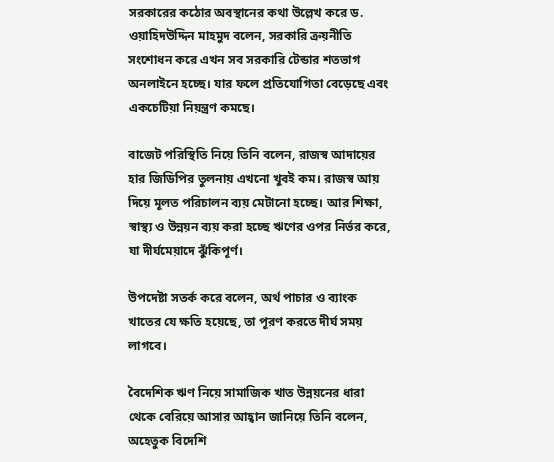সরকারের কঠোর অবস্থানের কথা উল্লেখ করে ড. ওয়াহিদউদ্দিন মাহমুদ বলেন, সরকারি ক্রয়নীতি সংশোধন করে এখন সব সরকারি টেন্ডার শতভাগ অনলাইনে হচ্ছে। যার ফলে প্রতিযোগিতা বেড়েছে এবং একচেটিয়া নিয়ন্ত্রণ কমছে।

বাজেট পরিস্থিতি নিয়ে তিনি বলেন, রাজস্ব আদায়ের হার জিডিপির তুলনায় এখনো খুবই কম। রাজস্ব আয় দিয়ে মূলত পরিচালন ব্যয় মেটানো হচ্ছে। আর শিক্ষা, স্বাস্থ্য ও উন্নয়ন ব্যয় করা হচ্ছে ঋণের ওপর নির্ভর করে, যা দীর্ঘমেয়াদে ঝুঁকিপূর্ণ।

উপদেষ্টা সতর্ক করে বলেন, অর্থ পাচার ও ব্যাংক খাতের যে ক্ষতি হয়েছে, তা পূরণ করতে দীর্ঘ সময় লাগবে।

বৈদেশিক ঋণ নিয়ে সামাজিক খাত উন্নয়নের ধারা থেকে বেরিয়ে আসার আহ্বান জানিয়ে তিনি বলেন, অহেতুক বিদেশি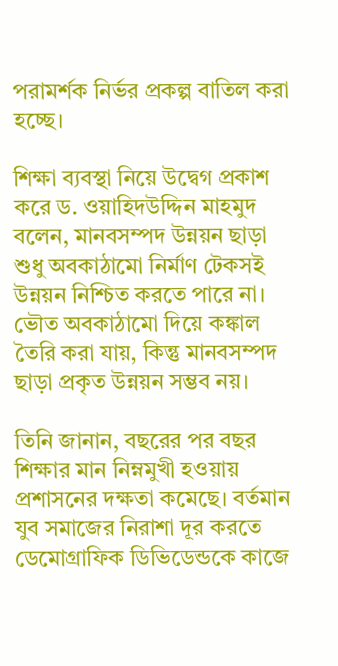পরামর্শক নির্ভর প্রকল্প বাতিল করা হচ্ছে।

শিক্ষা ব্যবস্থা নিয়ে উদ্বেগ প্রকাশ করে ড. ওয়াহিদউদ্দিন মাহমুদ বলেন, মানবসম্পদ উন্নয়ন ছাড়া শুধু অবকাঠামো নির্মাণ টেকসই উন্নয়ন নিশ্চিত করতে পারে না। ভৌত অবকাঠামো দিয়ে কঙ্কাল তৈরি করা যায়, কিন্তু মানবসম্পদ ছাড়া প্রকৃত উন্নয়ন সম্ভব নয়।

তিনি জানান, বছরের পর বছর শিক্ষার মান নিম্নমুখী হওয়ায় প্রশাসনের দক্ষতা কমেছে। বর্তমান যুব সমাজের নিরাশা দূর করতে ডেমোগ্রাফিক ডিভিডেন্ডকে কাজে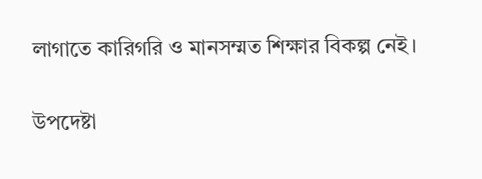লাগাতে কারিগরি ও মানসম্মত শিক্ষার বিকল্প নেই।

উপদেষ্টা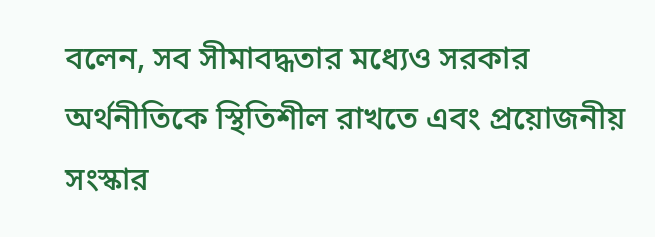বলেন, সব সীমাবদ্ধতার মধ্যেও সরকার অর্থনীতিকে স্থিতিশীল রাখতে এবং প্রয়োজনীয় সংস্কার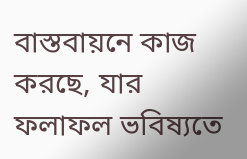বাস্তবায়নে কাজ করছে, যার ফলাফল ভবিষ্যতে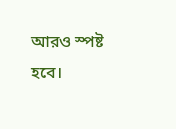আরও স্পষ্ট হবে।